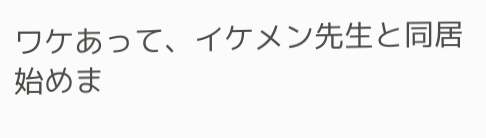ワケあって、イケメン先生と同居始めま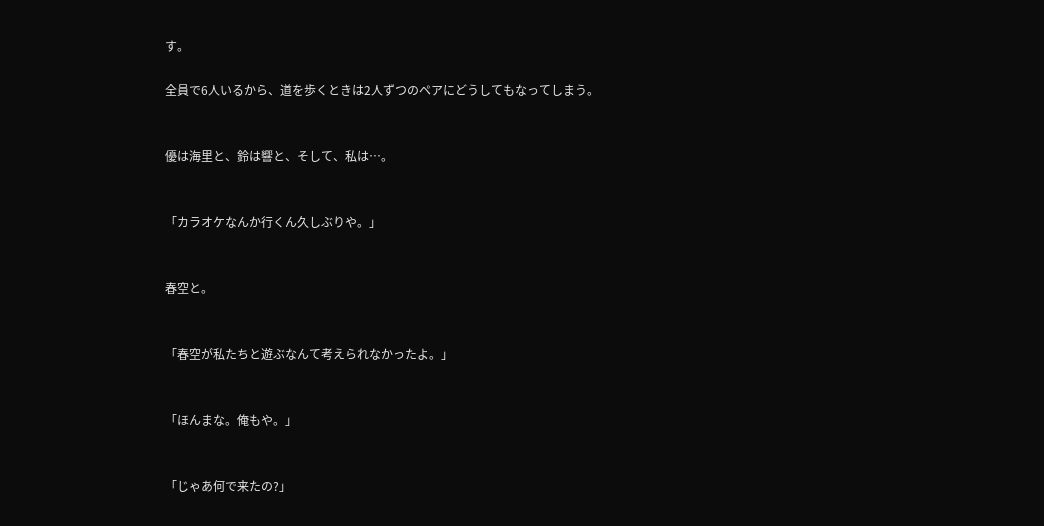す。

全員で6人いるから、道を歩くときは2人ずつのペアにどうしてもなってしまう。


優は海里と、鈴は響と、そして、私は…。


「カラオケなんか行くん久しぶりや。」


春空と。


「春空が私たちと遊ぶなんて考えられなかったよ。」


「ほんまな。俺もや。」


「じゃあ何で来たの?」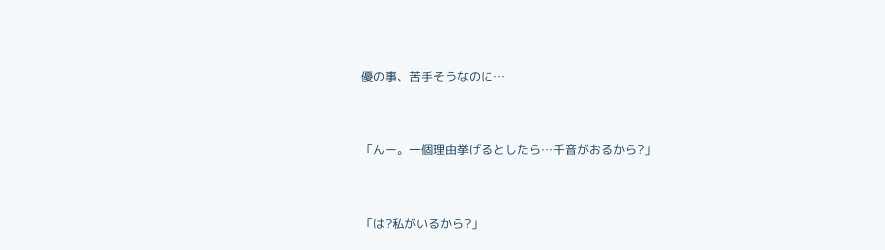優の事、苦手そうなのに…


「んー。一個理由挙げるとしたら…千音がおるから?」


「は?私がいるから?」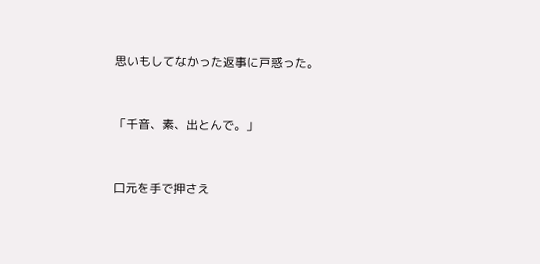思いもしてなかった返事に戸惑った。


「千音、素、出とんで。」


口元を手で押さえ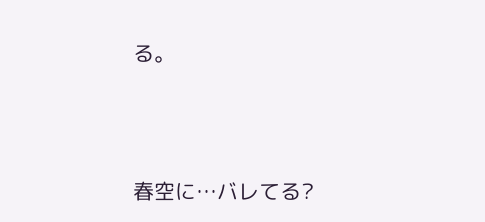る。





春空に…バレてる?